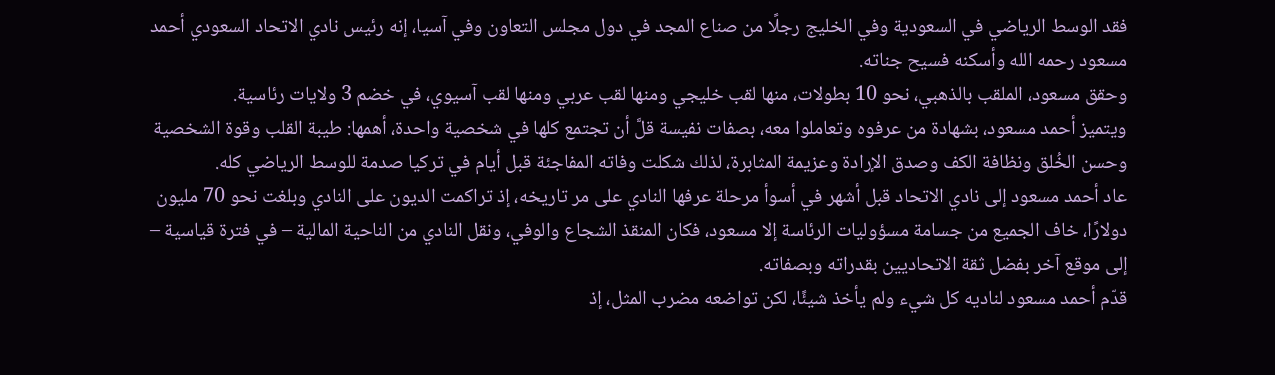فقد الوسط الرياضي في السعودية وفي الخليج رجلًا من صناع المجد في دول مجلس التعاون وفي آسيا، إنه رئيس نادي الاتحاد السعودي أحمد مسعود رحمه الله وأسكنه فسيح جناته.
وحقق مسعود، الملقب بالذهبي، نحو 10 بطولات، منها لقب خليجي ومنها لقب عربي ومنها لقب آسيوي، في خضم 3 ولايات رئاسية.
ويتميز أحمد مسعود، بشهادة من عرفوه وتعاملوا معه، بصفات نفيسة قلَّ أن تجتمع كلها في شخصية واحدة، أهمها: طيبة القلب وقوة الشخصية وحسن الخُلق ونظافة الكف وصدق الإرادة وعزيمة المثابرة، لذلك شكلت وفاته المفاجئة قبل أيام في تركيا صدمة للوسط الرياضي كله.
عاد أحمد مسعود إلى نادي الاتحاد قبل أشهر في أسوأ مرحلة عرفها النادي على مر تاريخه، إذ تراكمت الديون على النادي وبلغت نحو 70 مليون دولارًا، خاف الجميع من جسامة مسؤوليات الرئاسة إلا مسعود، فكان المنقذ الشجاع والوفي، ونقل النادي من الناحية المالية – في فترة قياسية – إلى موقع آخر بفضل ثقة الاتحاديين بقدراته وبصفاته.
قدّم أحمد مسعود لناديه كل شيء ولم يأخذ شيئًا، لكن تواضعه مضرب المثل، إذ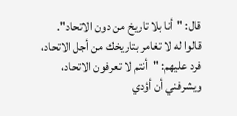قال: "أنا بلا تاريخ من دون الاتحاد".
قالوا له لا تغامر بتاريخك من أجل الاتحاد، فرد عليهم: "أنتم لا تعرفون الاتحاد، ويشرفني أن أؤدي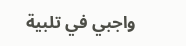واجبي في تلبية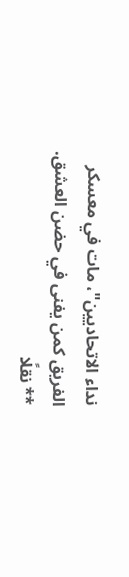نداء الاتحاديين"، مات في معسكر الفريق كمن يفنى في حضن العشق.
** نقلًا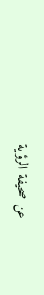عن صحيفة الرؤية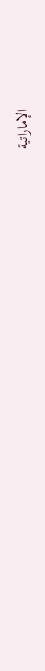الإماراتية